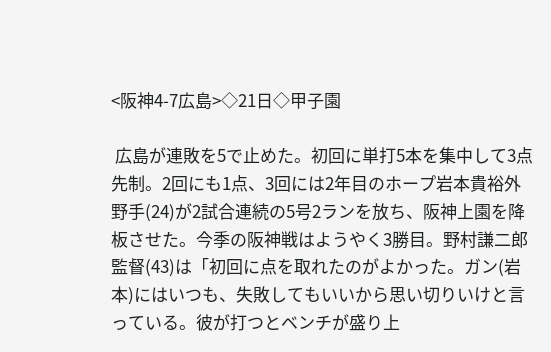<阪神4-7広島>◇21日◇甲子園

 広島が連敗を5で止めた。初回に単打5本を集中して3点先制。2回にも1点、3回には2年目のホープ岩本貴裕外野手(24)が2試合連続の5号2ランを放ち、阪神上園を降板させた。今季の阪神戦はようやく3勝目。野村謙二郎監督(43)は「初回に点を取れたのがよかった。ガン(岩本)にはいつも、失敗してもいいから思い切りいけと言っている。彼が打つとベンチが盛り上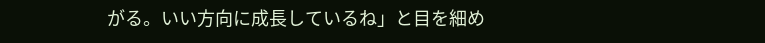がる。いい方向に成長しているね」と目を細め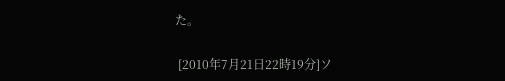た。

 [2010年7月21日22時19分]ソ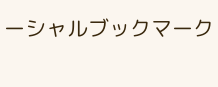ーシャルブックマーク